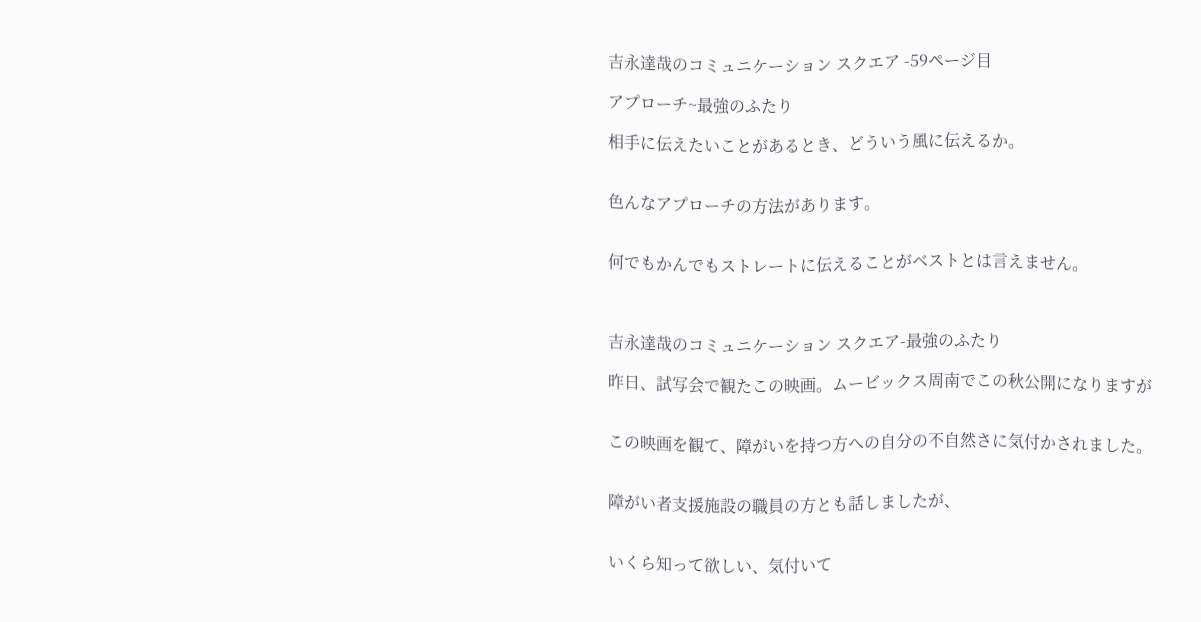吉永達哉のコミュニケーション スクエア -59ページ目

アプローチ~最強のふたり

相手に伝えたいことがあるとき、どういう風に伝えるか。


色んなアプローチの方法があります。


何でもかんでもストレートに伝えることがベストとは言えません。



吉永達哉のコミュニケーション スクエア-最強のふたり

昨日、試写会で観たこの映画。ムービックス周南でこの秋公開になりますが


この映画を観て、障がいを持つ方への自分の不自然さに気付かされました。


障がい者支援施設の職員の方とも話しましたが、


いくら知って欲しい、気付いて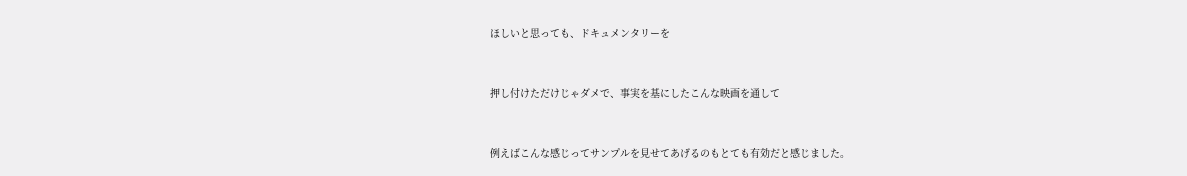ほしいと思っても、ドキュメンタリーを


押し付けただけじゃダメで、事実を基にしたこんな映画を通して


例えばこんな感じってサンプルを見せてあげるのもとても有効だと感じました。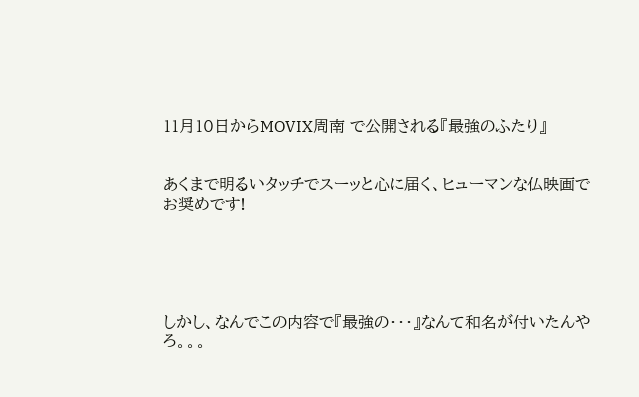11月10日からMOVIX周南 で公開される『最強のふたり』


あくまで明るいタッチでスーッと心に届く、ヒューマンな仏映画でお奨めです!





しかし、なんでこの内容で『最強の・・・』なんて和名が付いたんやろ。。。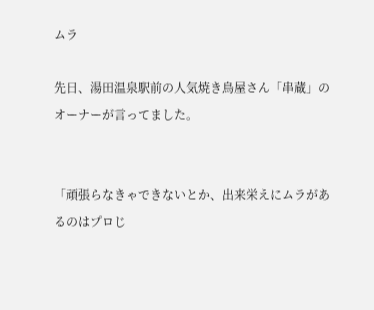ムラ

先日、湯田温泉駅前の人気焼き鳥屋さん「串蔵」のオーナーが言ってました。


「頑張らなきゃできないとか、出来栄えにムラがあるのはプロじ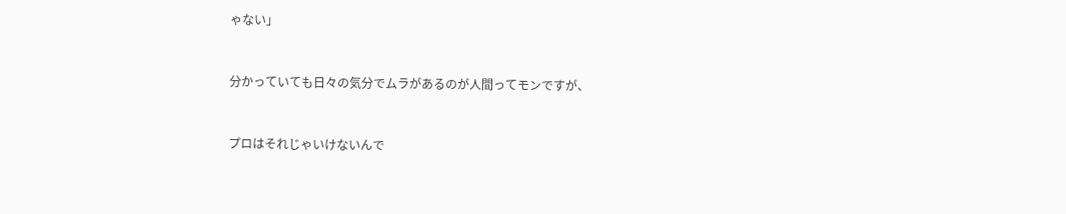ゃない」


分かっていても日々の気分でムラがあるのが人間ってモンですが、


プロはそれじゃいけないんで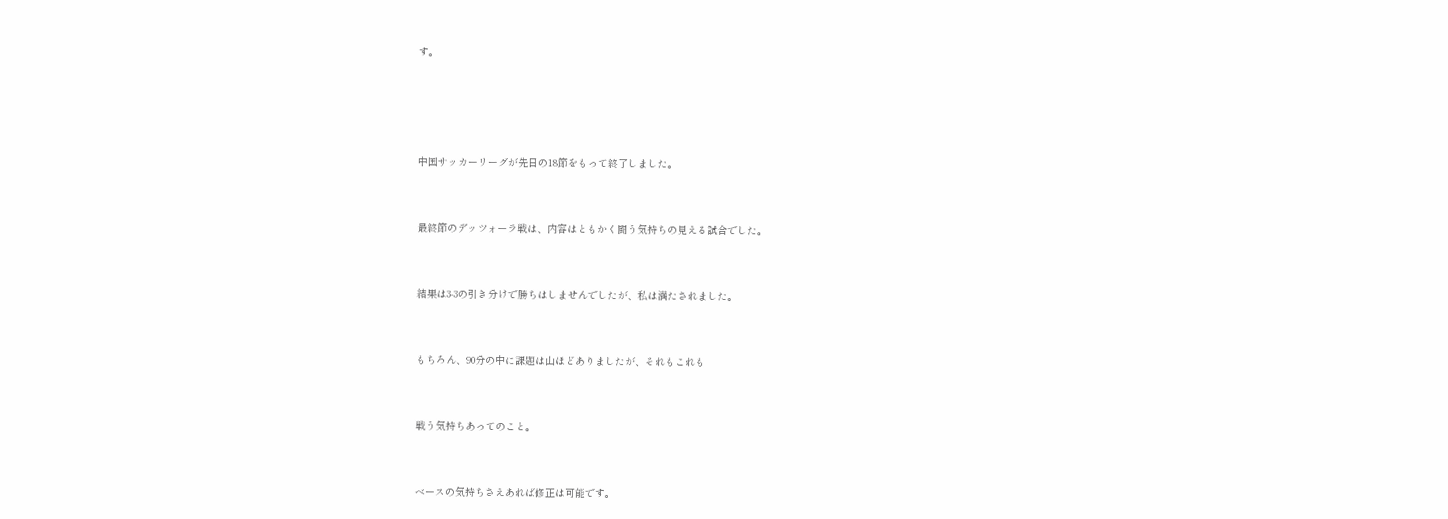す。




中国サッカーリーグが先日の18節をもって終了しました。


最終節のデッツォーラ戦は、内容はともかく闘う気持ちの見える試合でした。


結果は3-3の引き分けで勝ちはしませんでしたが、私は満たされました。


もちろん、90分の中に課題は山ほどありましたが、それもこれも


戦う気持ちあってのこと。


ベースの気持ちさえあれば修正は可能です。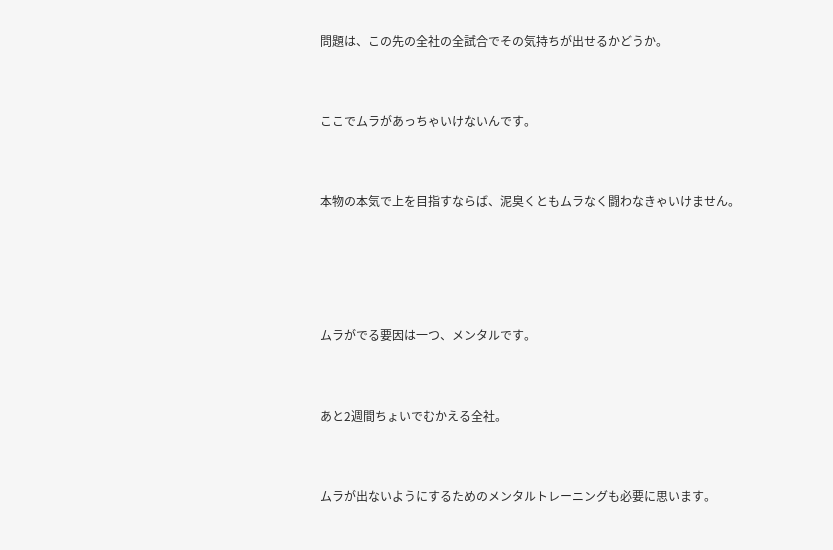問題は、この先の全社の全試合でその気持ちが出せるかどうか。


ここでムラがあっちゃいけないんです。


本物の本気で上を目指すならば、泥臭くともムラなく闘わなきゃいけません。




ムラがでる要因は一つ、メンタルです。


あと2週間ちょいでむかえる全社。


ムラが出ないようにするためのメンタルトレーニングも必要に思います。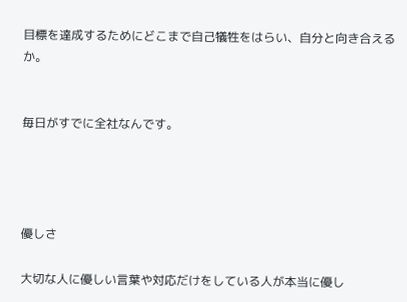目標を達成するためにどこまで自己犠牲をはらい、自分と向き合えるか。


毎日がすでに全社なんです。




優しさ

大切な人に優しい言葉や対応だけをしている人が本当に優し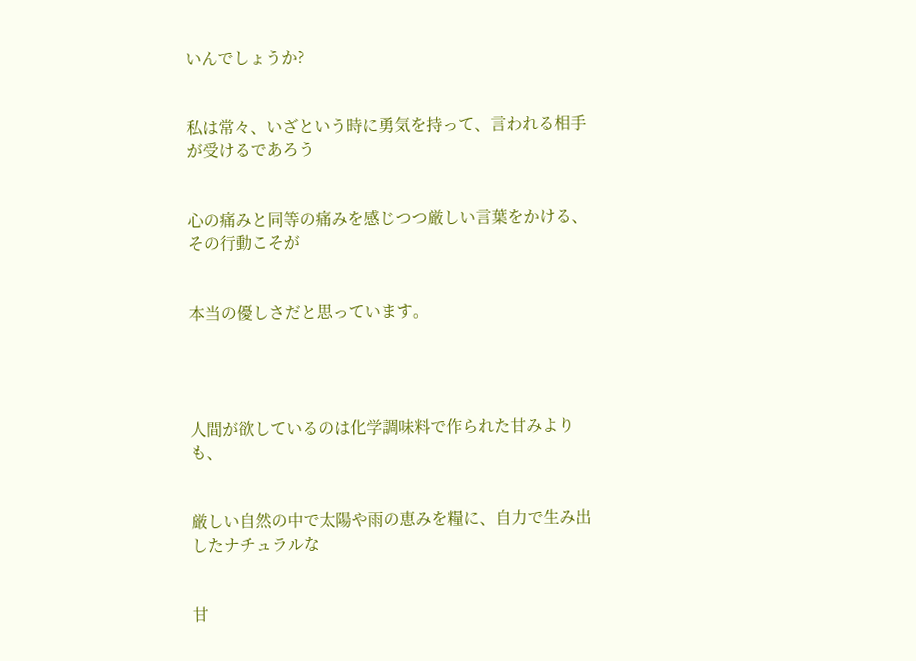いんでしょうか?


私は常々、いざという時に勇気を持って、言われる相手が受けるであろう


心の痛みと同等の痛みを感じつつ厳しい言葉をかける、その行動こそが


本当の優しさだと思っています。




人間が欲しているのは化学調味料で作られた甘みよりも、


厳しい自然の中で太陽や雨の恵みを糧に、自力で生み出したナチュラルな


甘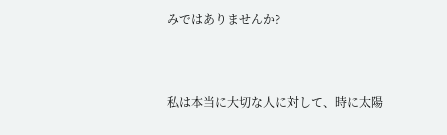みではありませんか?



私は本当に大切な人に対して、時に太陽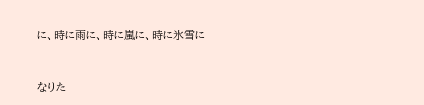に、時に雨に、時に嵐に、時に氷雪に


なりた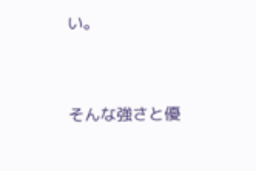い。


そんな強さと優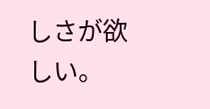しさが欲しい。